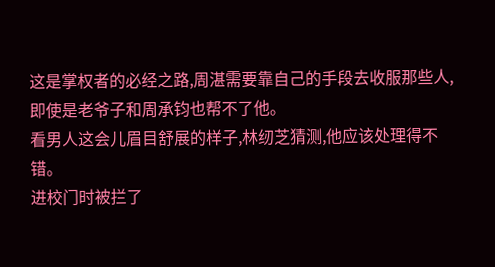这是掌权者的必经之路,周湛需要靠自己的手段去收服那些人,即使是老爷子和周承钧也帮不了他。
看男人这会儿眉目舒展的样子,林纫芝猜测,他应该处理得不错。
进校门时被拦了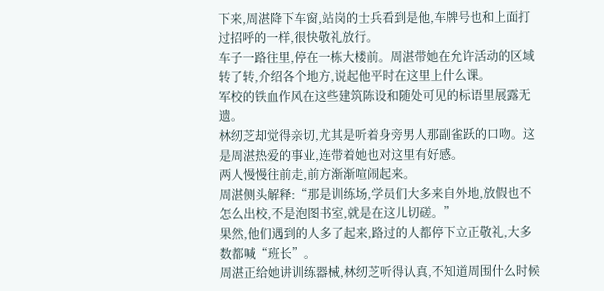下来,周湛降下车窗,站岗的士兵看到是他,车牌号也和上面打过招呼的一样,很快敬礼放行。
车子一路往里,停在一栋大楼前。周湛带她在允许活动的区域转了转,介绍各个地方,说起他平时在这里上什么课。
军校的铁血作风在这些建筑陈设和随处可见的标语里展露无遗。
林纫芝却觉得亲切,尤其是听着身旁男人那副雀跃的口吻。这是周湛热爱的事业,连带着她也对这里有好感。
两人慢慢往前走,前方渐渐喧闹起来。
周湛侧头解释:“那是训练场,学员们大多来自外地,放假也不怎么出校,不是泡图书室,就是在这儿切磋。”
果然,他们遇到的人多了起来,路过的人都停下立正敬礼,大多数都喊“班长”。
周湛正给她讲训练器械,林纫芝听得认真,不知道周围什么时候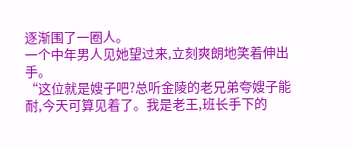逐渐围了一圈人。
一个中年男人见她望过来,立刻爽朗地笑着伸出手。
“这位就是嫂子吧?总听金陵的老兄弟夸嫂子能耐,今天可算见着了。我是老王,班长手下的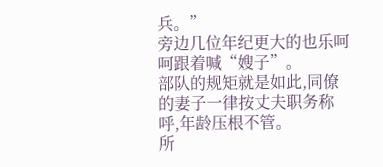兵。”
旁边几位年纪更大的也乐呵呵跟着喊“嫂子”。
部队的规矩就是如此,同僚的妻子一律按丈夫职务称呼,年龄压根不管。
所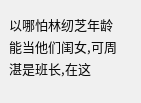以哪怕林纫芝年龄能当他们闺女,可周湛是班长,在这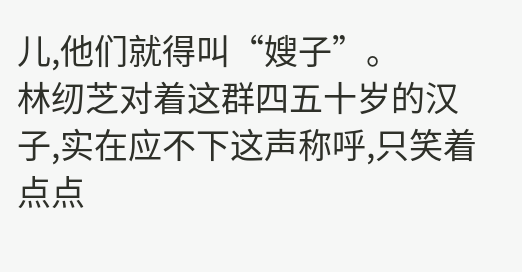儿,他们就得叫“嫂子”。
林纫芝对着这群四五十岁的汉子,实在应不下这声称呼,只笑着点点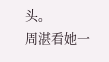头。
周湛看她一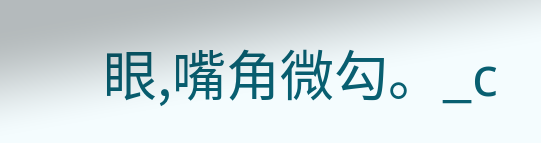眼,嘴角微勾。_c